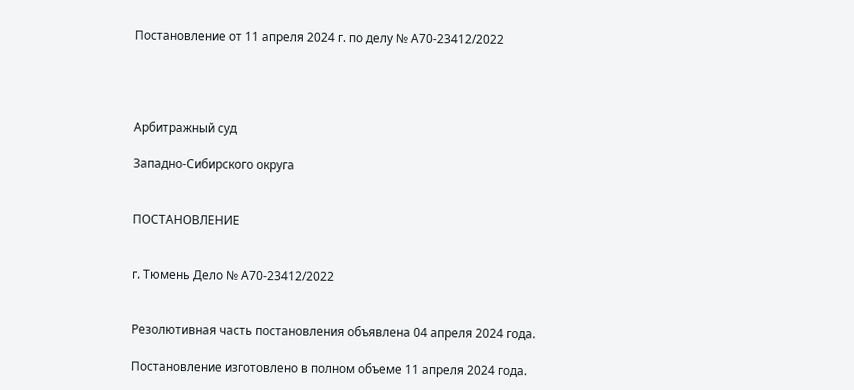Постановление от 11 апреля 2024 г. по делу № А70-23412/2022




Арбитражный суд

Западно-Сибирского округа


ПОСТАНОВЛЕНИЕ


г. Тюмень Дело № А70-23412/2022


Резолютивная часть постановления объявлена 04 апреля 2024 года.

Постановление изготовлено в полном объеме 11 апреля 2024 года.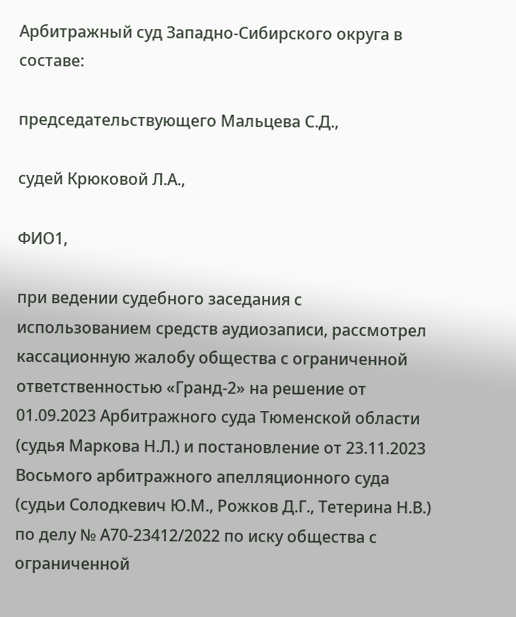Арбитражный суд Западно-Сибирского округа в составе:

председательствующего Мальцева С.Д.,

судей Крюковой Л.А.,

ФИО1,

при ведении судебного заседания с использованием средств аудиозаписи, рассмотрел кассационную жалобу общества с ограниченной ответственностью «Гранд-2» на решение от 01.09.2023 Арбитражного суда Тюменской области (судья Маркова Н.Л.) и постановление от 23.11.2023 Восьмого арбитражного апелляционного суда (судьи Солодкевич Ю.М., Рожков Д.Г., Тетерина Н.В.) по делу № А70-23412/2022 по иску общества с ограниченной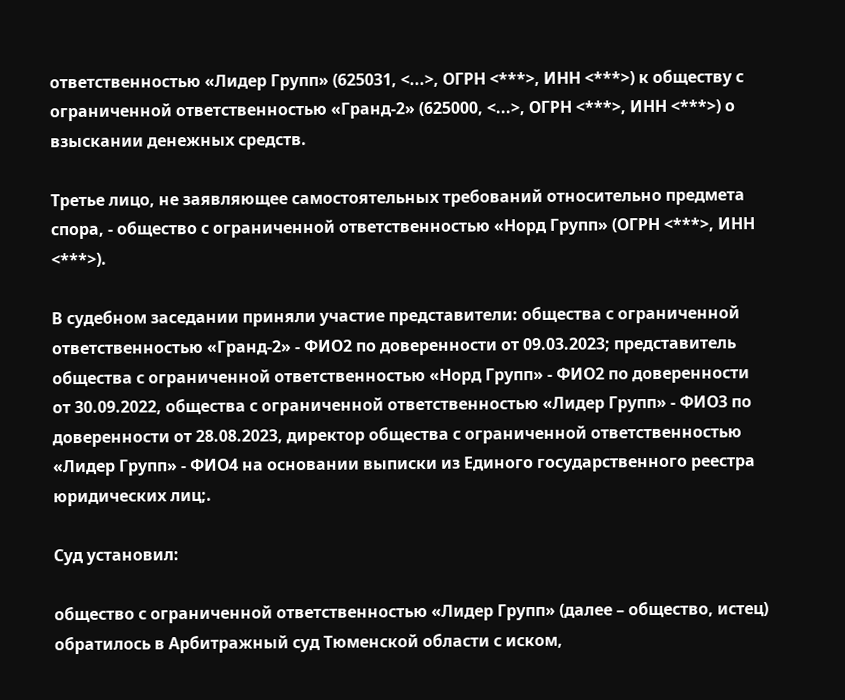ответственностью «Лидер Групп» (625031, <...>, ОГРН <***>, ИНН <***>) к обществу с ограниченной ответственностью «Гранд-2» (625000, <...>, ОГРН <***>, ИНН <***>) о взыскании денежных средств.

Третье лицо, не заявляющее самостоятельных требований относительно предмета спора, - общество с ограниченной ответственностью «Норд Групп» (ОГРН <***>, ИНН <***>).

В судебном заседании приняли участие представители: общества с ограниченной ответственностью «Гранд-2» - ФИО2 по доверенности от 09.03.2023; представитель общества с ограниченной ответственностью «Норд Групп» - ФИО2 по доверенности от 30.09.2022, общества с ограниченной ответственностью «Лидер Групп» - ФИО3 по доверенности от 28.08.2023, директор общества с ограниченной ответственностью «Лидер Групп» - ФИО4 на основании выписки из Единого государственного реестра юридических лиц;.

Суд установил:

общество с ограниченной ответственностью «Лидер Групп» (далее – общество, истец) обратилось в Арбитражный суд Тюменской области с иском,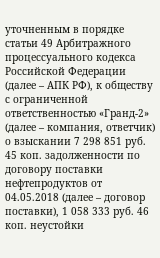уточненным в порядке статьи 49 Арбитражного процессуального кодекса Российской Федерации (далее – АПК РФ), к обществу с ограниченной ответственностью «Гранд-2» (далее – компания, ответчик) о взыскании 7 298 851 руб. 45 коп. задолженности по договору поставки нефтепродуктов от 04.05.2018 (далее – договор поставки), 1 058 333 руб. 46 коп. неустойки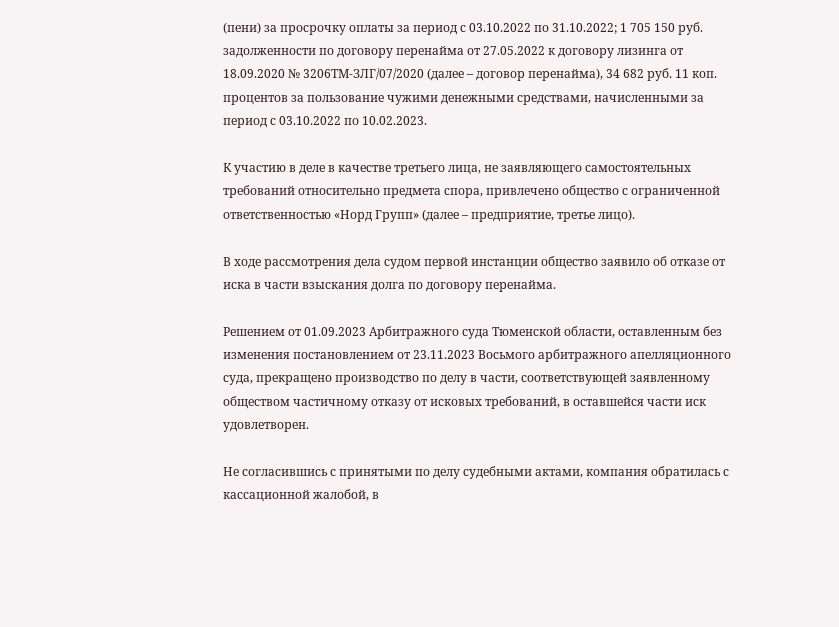(пени) за просрочку оплаты за период с 03.10.2022 по 31.10.2022; 1 705 150 руб. задолженности по договору перенайма от 27.05.2022 к договору лизинга от 18.09.2020 № 3206ТМ-ЗЛГ/07/2020 (далее – договор перенайма), 34 682 руб. 11 коп. процентов за пользование чужими денежными средствами, начисленными за период с 03.10.2022 по 10.02.2023.

К участию в деле в качестве третьего лица, не заявляющего самостоятельных требований относительно предмета спора, привлечено общество с ограниченной ответственностью «Норд Групп» (далее – предприятие, третье лицо).

В ходе рассмотрения дела судом первой инстанции общество заявило об отказе от иска в части взыскания долга по договору перенайма.

Решением от 01.09.2023 Арбитражного суда Тюменской области, оставленным без изменения постановлением от 23.11.2023 Восьмого арбитражного апелляционного суда, прекращено производство по делу в части, соответствующей заявленному обществом частичному отказу от исковых требований, в оставшейся части иск удовлетворен.

Не согласившись с принятыми по делу судебными актами, компания обратилась с кассационной жалобой, в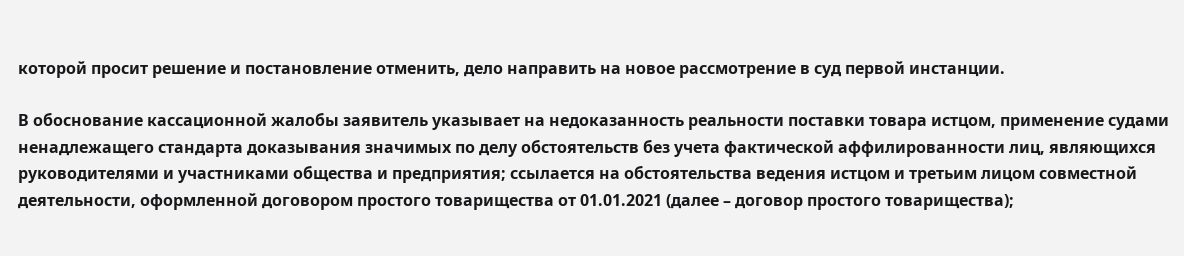которой просит решение и постановление отменить, дело направить на новое рассмотрение в суд первой инстанции.

В обоснование кассационной жалобы заявитель указывает на недоказанность реальности поставки товара истцом, применение судами ненадлежащего стандарта доказывания значимых по делу обстоятельств без учета фактической аффилированности лиц, являющихся руководителями и участниками общества и предприятия; ссылается на обстоятельства ведения истцом и третьим лицом совместной деятельности, оформленной договором простого товарищества от 01.01.2021 (далее – договор простого товарищества);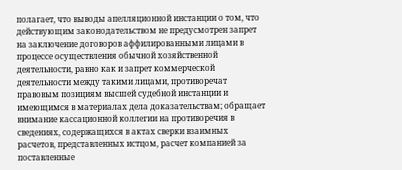полагает, что выводы апелляционной инстанции о том, что действующим законодательством не предусмотрен запрет на заключение договоров аффилированными лицами в процессе осуществления обычной хозяйственной деятельности, равно как и запрет коммерческой деятельности между такими лицами, противоречат правовым позициям высшей судебной инстанции и имеющимся в материалах дела доказательствам; обращает внимание кассационной коллегии на противоречия в сведениях, содержащихся в актах сверки взаимных расчетов, представленных истцом, расчет компанией за поставленные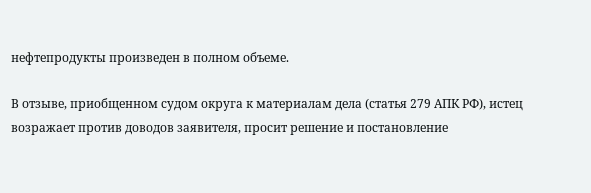нефтепродукты произведен в полном объеме.

В отзыве, приобщенном судом округа к материалам дела (статья 279 АПК РФ), истец возражает против доводов заявителя, просит решение и постановление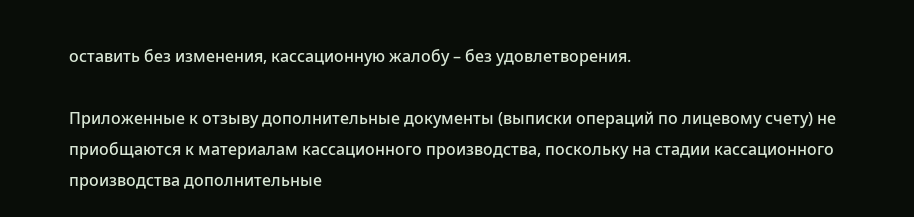оставить без изменения, кассационную жалобу – без удовлетворения.

Приложенные к отзыву дополнительные документы (выписки операций по лицевому счету) не приобщаются к материалам кассационного производства, поскольку на стадии кассационного производства дополнительные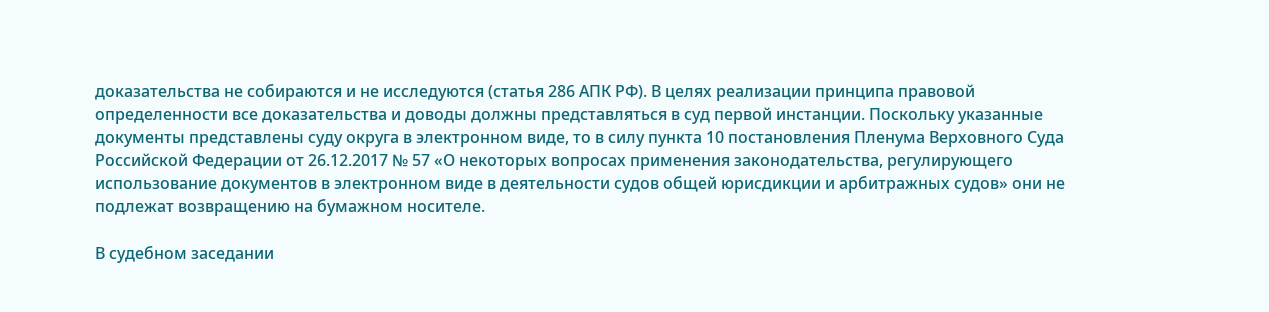доказательства не собираются и не исследуются (статья 286 АПК РФ). В целях реализации принципа правовой определенности все доказательства и доводы должны представляться в суд первой инстанции. Поскольку указанные документы представлены суду округа в электронном виде, то в силу пункта 10 постановления Пленума Верховного Суда Российской Федерации от 26.12.2017 № 57 «О некоторых вопросах применения законодательства, регулирующего использование документов в электронном виде в деятельности судов общей юрисдикции и арбитражных судов» они не подлежат возвращению на бумажном носителе.

В судебном заседании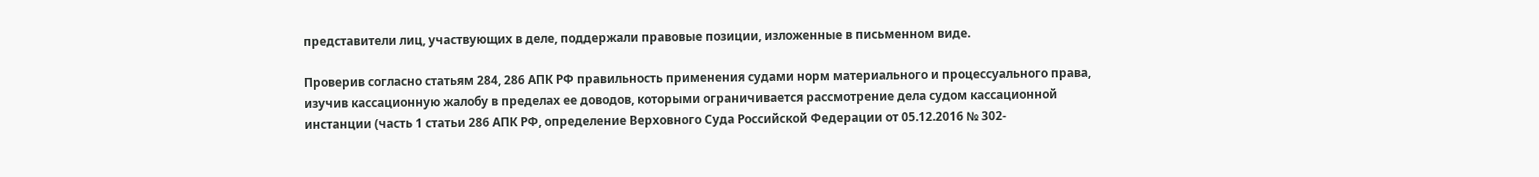представители лиц, участвующих в деле, поддержали правовые позиции, изложенные в письменном виде.

Проверив согласно статьям 284, 286 АПК РФ правильность применения судами норм материального и процессуального права, изучив кассационную жалобу в пределах ее доводов, которыми ограничивается рассмотрение дела судом кассационной инстанции (часть 1 статьи 286 АПК РФ, определение Верховного Суда Российской Федерации от 05.12.2016 № 302-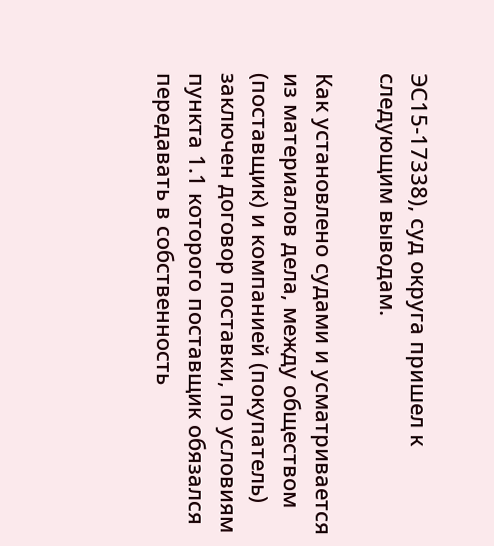ЭС15-17338), суд округа пришел к следующим выводам.

Как установлено судами и усматривается из материалов дела, между обществом (поставщик) и компанией (покупатель) заключен договор поставки, по условиям пункта 1.1 которого поставщик обязался передавать в собственность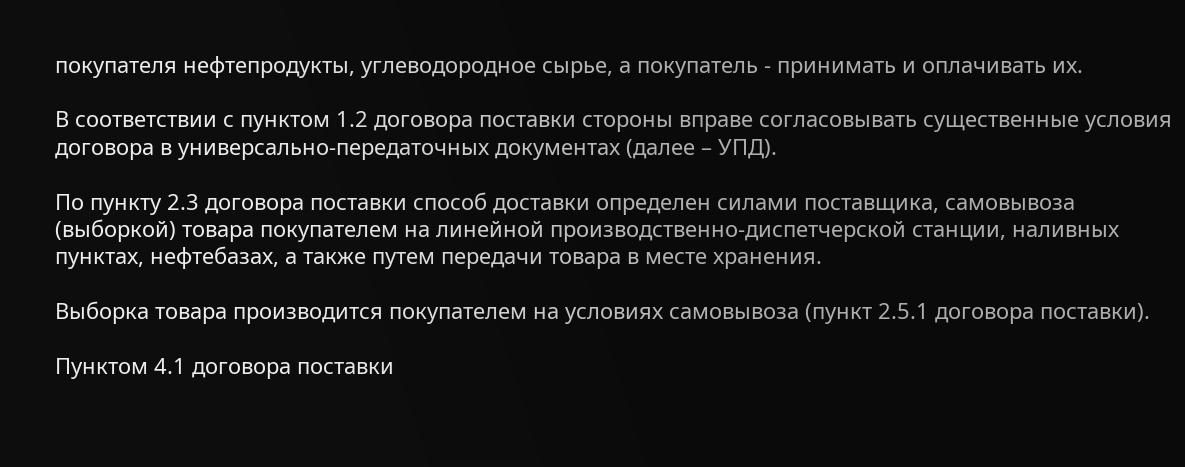покупателя нефтепродукты, углеводородное сырье, а покупатель - принимать и оплачивать их.

В соответствии с пунктом 1.2 договора поставки стороны вправе согласовывать существенные условия договора в универсально-передаточных документах (далее – УПД).

По пункту 2.3 договора поставки способ доставки определен силами поставщика, самовывоза (выборкой) товара покупателем на линейной производственно-диспетчерской станции, наливных пунктах, нефтебазах, а также путем передачи товара в месте хранения.

Выборка товара производится покупателем на условиях самовывоза (пункт 2.5.1 договора поставки).

Пунктом 4.1 договора поставки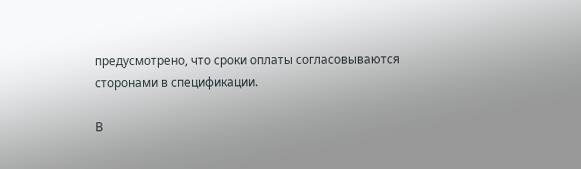предусмотрено, что сроки оплаты согласовываются сторонами в спецификации.

В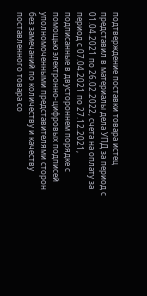подтверждение поставки товара истец представил в материалы дела УПД за период с 01.04.2021 по 26.02.2022, счета на оплату за период с 07.04.2021 по 27.12.2021, подписанные в двустороннем порядке с помощью электронно-цифровых подписей уполномоченными представителями сторон без замечаний по количеству и качеству поставленного товара со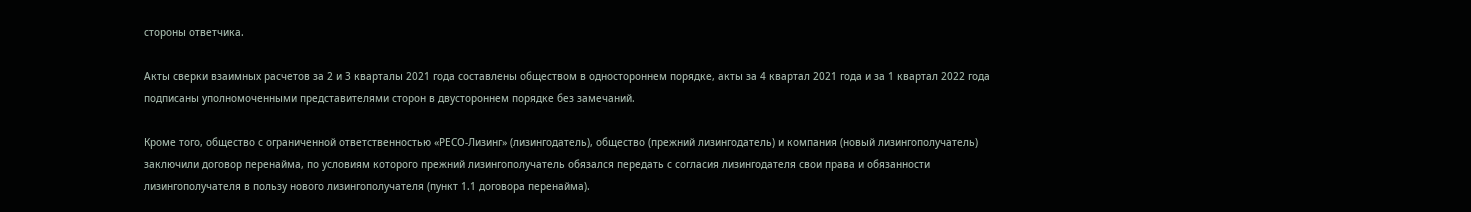стороны ответчика.

Акты сверки взаимных расчетов за 2 и 3 кварталы 2021 года составлены обществом в одностороннем порядке, акты за 4 квартал 2021 года и за 1 квартал 2022 года подписаны уполномоченными представителями сторон в двустороннем порядке без замечаний.

Кроме того, общество с ограниченной ответственностью «РЕСО-Лизинг» (лизингодатель), общество (прежний лизингодатель) и компания (новый лизингополучатель) заключили договор перенайма, по условиям которого прежний лизингополучатель обязался передать с согласия лизингодателя свои права и обязанности лизингополучателя в пользу нового лизингополучателя (пункт 1.1 договора перенайма).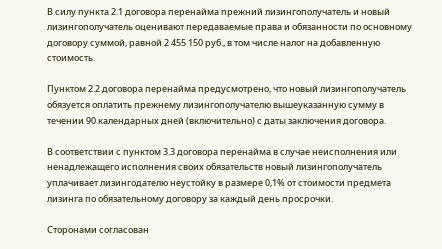В силу пункта 2.1 договора перенайма прежний лизингополучатель и новый лизингополучатель оценивают передаваемые права и обязанности по основному договору суммой, равной 2 455 150 руб., в том числе налог на добавленную стоимость.

Пунктом 2.2 договора перенайма предусмотрено, что новый лизингополучатель обязуется оплатить прежнему лизингополучателю вышеуказанную сумму в течении 90 календарных дней (включительно) с даты заключения договора.

В соответствии с пунктом 3.3 договора перенайма в случае неисполнения или ненадлежащего исполнения своих обязательств новый лизингополучатель уплачивает лизингодателю неустойку в размере 0,1% от стоимости предмета лизинга по обязательному договору за каждый день просрочки.

Сторонами согласован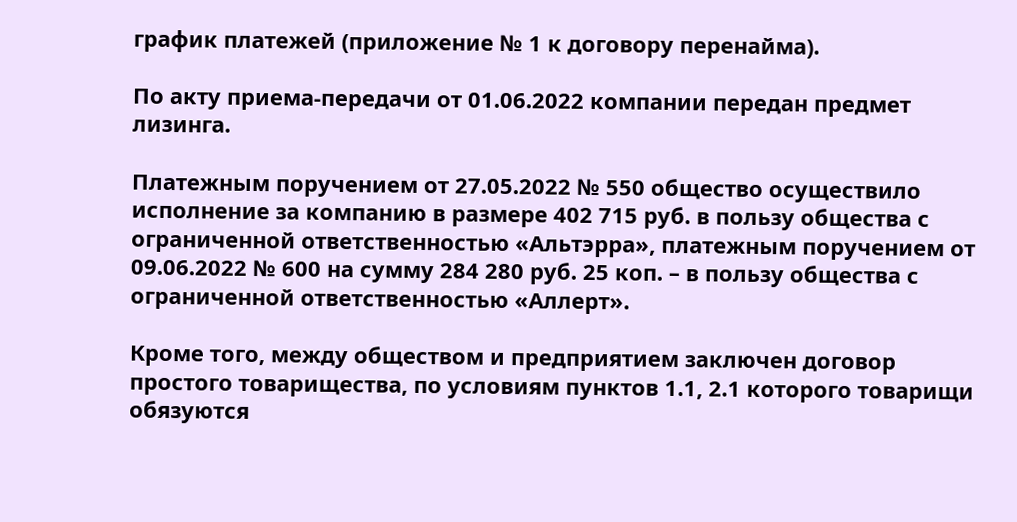график платежей (приложение № 1 к договору перенайма).

По акту приема-передачи от 01.06.2022 компании передан предмет лизинга.

Платежным поручением от 27.05.2022 № 550 общество осуществило исполнение за компанию в размере 402 715 руб. в пользу общества с ограниченной ответственностью «Альтэрра», платежным поручением от 09.06.2022 № 600 на сумму 284 280 руб. 25 коп. – в пользу общества с ограниченной ответственностью «Аллерт».

Кроме того, между обществом и предприятием заключен договор простого товарищества, по условиям пунктов 1.1, 2.1 которого товарищи обязуются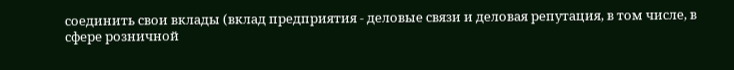соединить свои вклады (вклад предприятия - деловые связи и деловая репутация, в том числе, в сфере розничной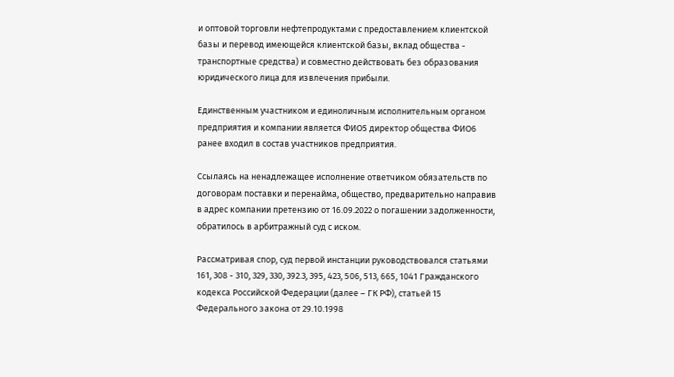и оптовой торговли нефтепродуктами с предоставлением клиентской базы и перевод имеющейся клиентской базы, вклад общества - транспортные средства) и совместно действовать без образования юридического лица для извлечения прибыли.

Единственным участником и единоличным исполнительным органом предприятия и компании является ФИО5 директор общества ФИО6 ранее входил в состав участников предприятия.

Ссылаясь на ненадлежащее исполнение ответчиком обязательств по договорам поставки и перенайма, общество, предварительно направив в адрес компании претензию от 16.09.2022 о погашении задолженности, обратилось в арбитражный суд с иском.

Рассматривая спор, суд первой инстанции руководствовался статьями 161, 308 - 310, 329, 330, 392.3, 395, 423, 506, 513, 665, 1041 Гражданского кодекса Российской Федерации (далее – ГК РФ), статьей 15 Федерального закона от 29.10.1998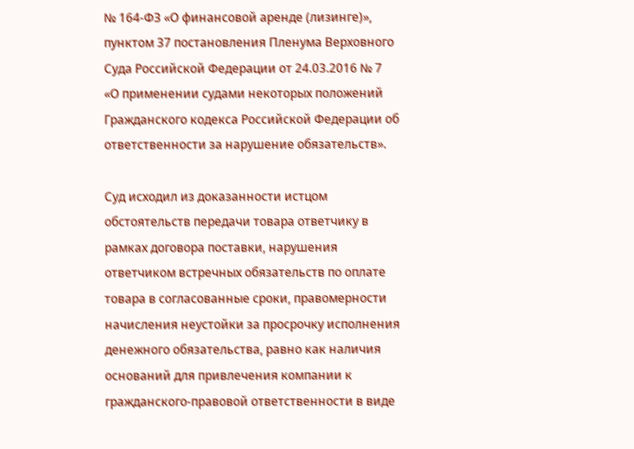№ 164-ФЗ «О финансовой аренде (лизинге)», пунктом 37 постановления Пленума Верховного Суда Российской Федерации от 24.03.2016 № 7 «О применении судами некоторых положений Гражданского кодекса Российской Федерации об ответственности за нарушение обязательств».

Суд исходил из доказанности истцом обстоятельств передачи товара ответчику в рамках договора поставки, нарушения ответчиком встречных обязательств по оплате товара в согласованные сроки, правомерности начисления неустойки за просрочку исполнения денежного обязательства, равно как наличия оснований для привлечения компании к гражданского-правовой ответственности в виде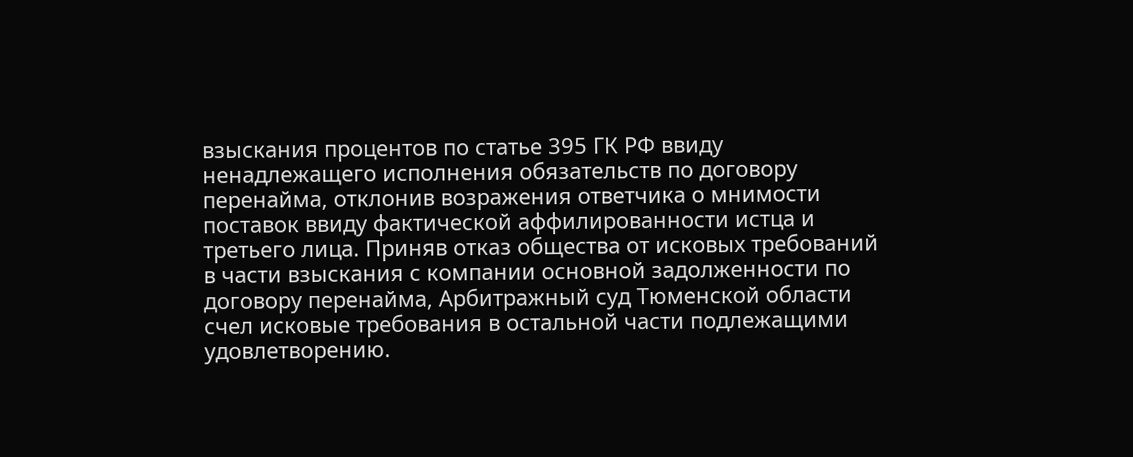взыскания процентов по статье 395 ГК РФ ввиду ненадлежащего исполнения обязательств по договору перенайма, отклонив возражения ответчика о мнимости поставок ввиду фактической аффилированности истца и третьего лица. Приняв отказ общества от исковых требований в части взыскания с компании основной задолженности по договору перенайма, Арбитражный суд Тюменской области счел исковые требования в остальной части подлежащими удовлетворению.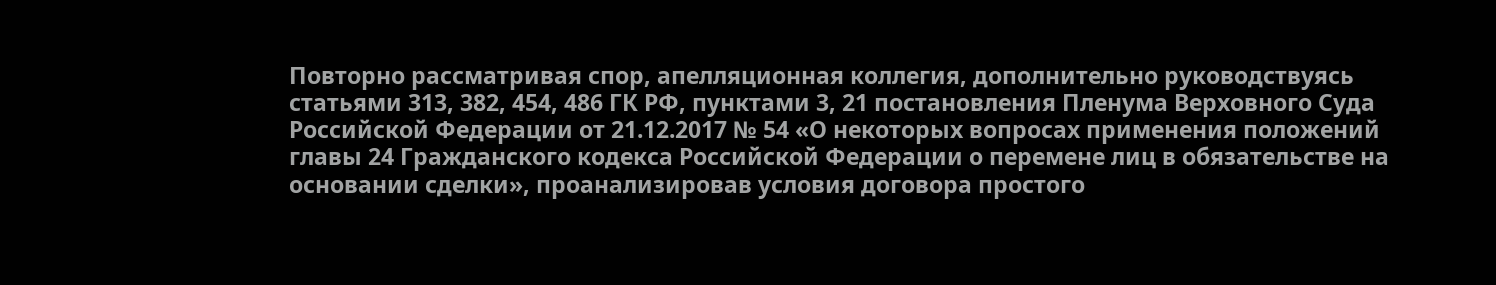Повторно рассматривая спор, апелляционная коллегия, дополнительно руководствуясь статьями 313, 382, 454, 486 ГК РФ, пунктами 3, 21 постановления Пленума Верховного Суда Российской Федерации от 21.12.2017 № 54 «О некоторых вопросах применения положений главы 24 Гражданского кодекса Российской Федерации о перемене лиц в обязательстве на основании сделки», проанализировав условия договора простого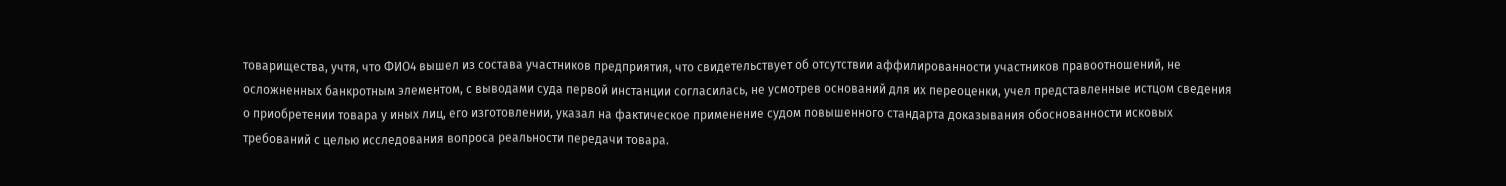товарищества, учтя, что ФИО4 вышел из состава участников предприятия, что свидетельствует об отсутствии аффилированности участников правоотношений, не осложненных банкротным элементом, с выводами суда первой инстанции согласилась, не усмотрев оснований для их переоценки, учел представленные истцом сведения о приобретении товара у иных лиц, его изготовлении, указал на фактическое применение судом повышенного стандарта доказывания обоснованности исковых требований с целью исследования вопроса реальности передачи товара.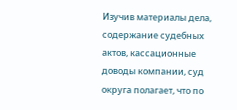Изучив материалы дела, содержание судебных актов, кассационные доводы компании, суд округа полагает, что по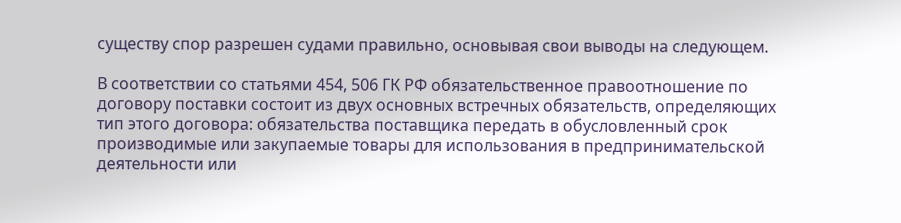существу спор разрешен судами правильно, основывая свои выводы на следующем.

В соответствии со статьями 454, 506 ГК РФ обязательственное правоотношение по договору поставки состоит из двух основных встречных обязательств, определяющих тип этого договора: обязательства поставщика передать в обусловленный срок производимые или закупаемые товары для использования в предпринимательской деятельности или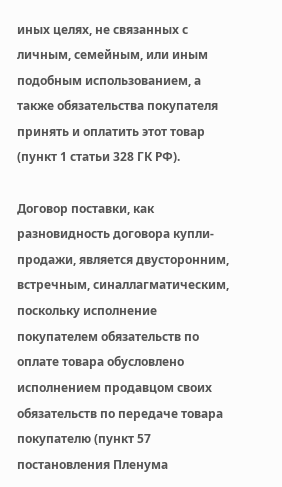иных целях, не связанных с личным, семейным, или иным подобным использованием, а также обязательства покупателя принять и оплатить этот товар (пункт 1 статьи 328 ГК РФ).

Договор поставки, как разновидность договора купли-продажи, является двусторонним, встречным, синаллагматическим, поскольку исполнение покупателем обязательств по оплате товара обусловлено исполнением продавцом своих обязательств по передаче товара покупателю (пункт 57 постановления Пленума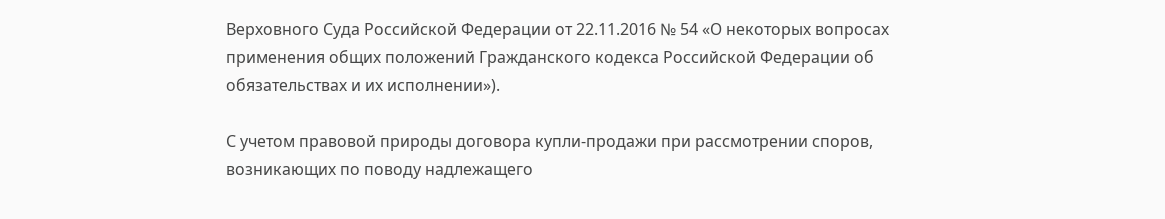Верховного Суда Российской Федерации от 22.11.2016 № 54 «О некоторых вопросах применения общих положений Гражданского кодекса Российской Федерации об обязательствах и их исполнении»).

С учетом правовой природы договора купли-продажи при рассмотрении споров, возникающих по поводу надлежащего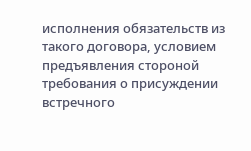исполнения обязательств из такого договора, условием предъявления стороной требования о присуждении встречного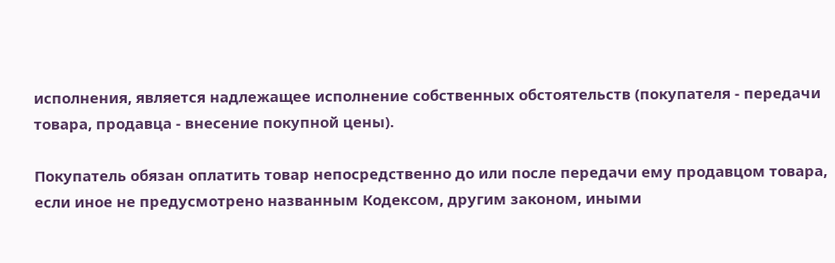исполнения, является надлежащее исполнение собственных обстоятельств (покупателя - передачи товара, продавца - внесение покупной цены).

Покупатель обязан оплатить товар непосредственно до или после передачи ему продавцом товара, если иное не предусмотрено названным Кодексом, другим законом, иными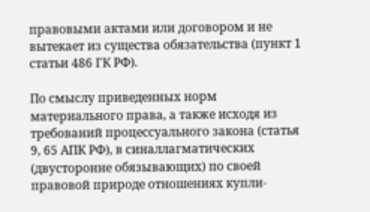правовыми актами или договором и не вытекает из существа обязательства (пункт 1 статьи 486 ГК РФ).

По смыслу приведенных норм материального права, а также исходя из требований процессуального закона (статья 9, 65 АПК РФ), в синаллагматических (двусторонне обязывающих) по своей правовой природе отношениях купли-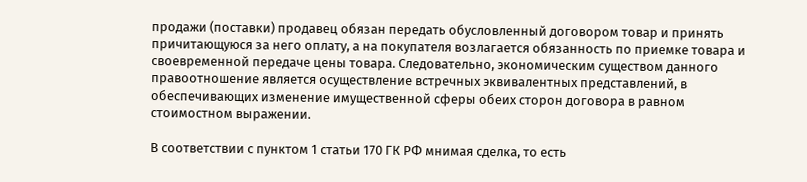продажи (поставки) продавец обязан передать обусловленный договором товар и принять причитающуюся за него оплату, а на покупателя возлагается обязанность по приемке товара и своевременной передаче цены товара. Следовательно, экономическим существом данного правоотношение является осуществление встречных эквивалентных представлений, в обеспечивающих изменение имущественной сферы обеих сторон договора в равном стоимостном выражении.

В соответствии с пунктом 1 статьи 170 ГК РФ мнимая сделка, то есть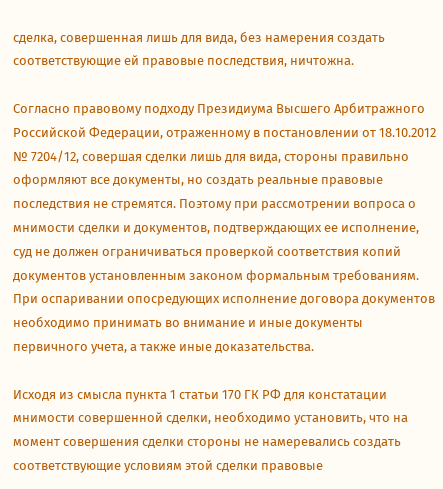сделка, совершенная лишь для вида, без намерения создать соответствующие ей правовые последствия, ничтожна.

Согласно правовому подходу Президиума Высшего Арбитражного Российской Федерации, отраженному в постановлении от 18.10.2012 № 7204/12, совершая сделки лишь для вида, стороны правильно оформляют все документы, но создать реальные правовые последствия не стремятся. Поэтому при рассмотрении вопроса о мнимости сделки и документов, подтверждающих ее исполнение, суд не должен ограничиваться проверкой соответствия копий документов установленным законом формальным требованиям. При оспаривании опосредующих исполнение договора документов необходимо принимать во внимание и иные документы первичного учета, а также иные доказательства.

Исходя из смысла пункта 1 статьи 170 ГК РФ для констатации мнимости совершенной сделки, необходимо установить, что на момент совершения сделки стороны не намеревались создать соответствующие условиям этой сделки правовые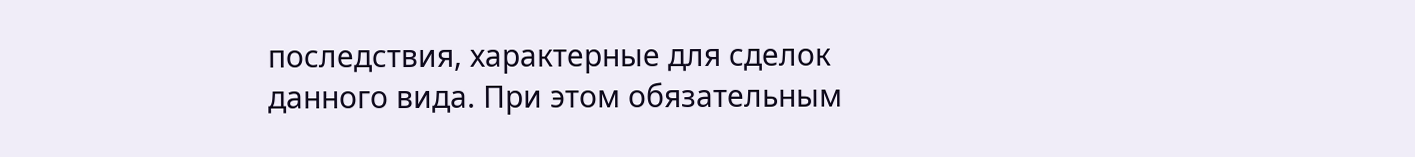последствия, характерные для сделок данного вида. При этом обязательным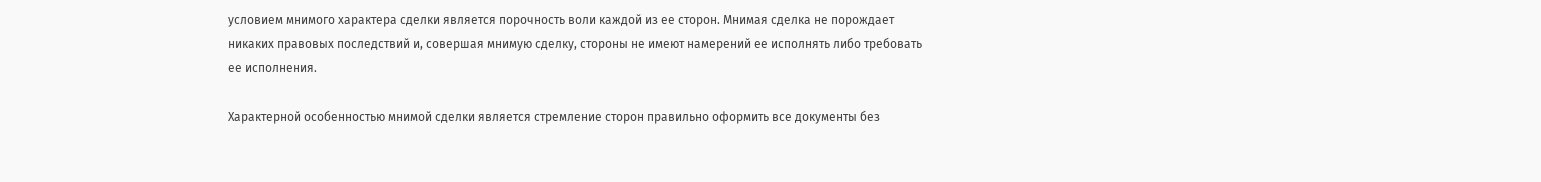условием мнимого характера сделки является порочность воли каждой из ее сторон. Мнимая сделка не порождает никаких правовых последствий и, совершая мнимую сделку, стороны не имеют намерений ее исполнять либо требовать ее исполнения.

Характерной особенностью мнимой сделки является стремление сторон правильно оформить все документы без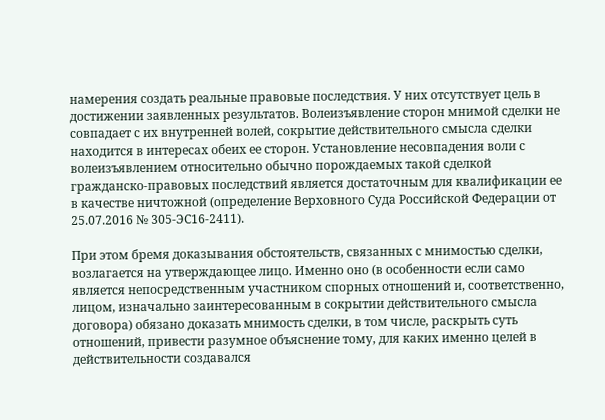намерения создать реальные правовые последствия. У них отсутствует цель в достижении заявленных результатов. Волеизъявление сторон мнимой сделки не совпадает с их внутренней волей, сокрытие действительного смысла сделки находится в интересах обеих ее сторон. Установление несовпадения воли с волеизъявлением относительно обычно порождаемых такой сделкой гражданско-правовых последствий является достаточным для квалификации ее в качестве ничтожной (определение Верховного Суда Российской Федерации от 25.07.2016 № 305-ЭС16-2411).

При этом бремя доказывания обстоятельств, связанных с мнимостью сделки, возлагается на утверждающее лицо. Именно оно (в особенности если само является непосредственным участником спорных отношений и, соответственно, лицом, изначально заинтересованным в сокрытии действительного смысла договора) обязано доказать мнимость сделки, в том числе, раскрыть суть отношений, привести разумное объяснение тому, для каких именно целей в действительности создавался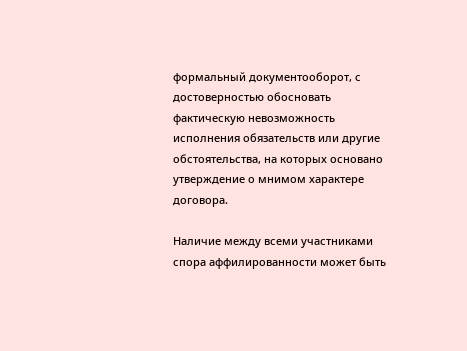формальный документооборот, с достоверностью обосновать фактическую невозможность исполнения обязательств или другие обстоятельства, на которых основано утверждение о мнимом характере договора.

Наличие между всеми участниками спора аффилированности может быть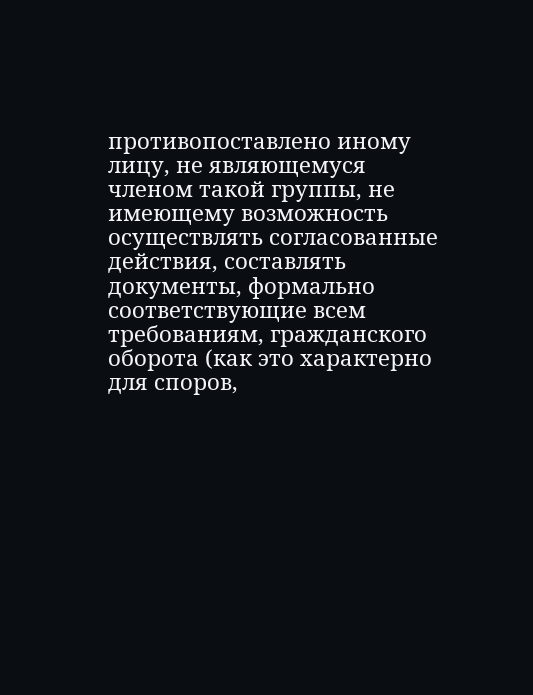противопоставлено иному лицу, не являющемуся членом такой группы, не имеющему возможность осуществлять согласованные действия, составлять документы, формально соответствующие всем требованиям, гражданского оборота (как это характерно для споров,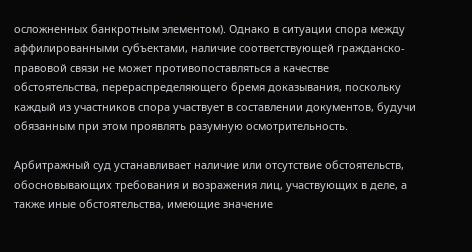осложненных банкротным элементом). Однако в ситуации спора между аффилированными субъектами, наличие соответствующей гражданско-правовой связи не может противопоставляться а качестве обстоятельства, перераспределяющего бремя доказывания, поскольку каждый из участников спора участвует в составлении документов, будучи обязанным при этом проявлять разумную осмотрительность.

Арбитражный суд устанавливает наличие или отсутствие обстоятельств, обосновывающих требования и возражения лиц, участвующих в деле, а также иные обстоятельства, имеющие значение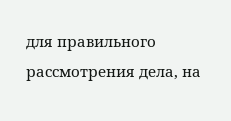для правильного рассмотрения дела, на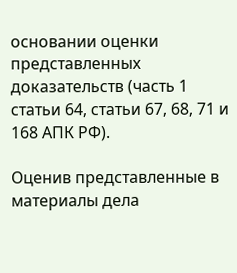основании оценки представленных доказательств (часть 1 статьи 64, статьи 67, 68, 71 и 168 АПК РФ).

Оценив представленные в материалы дела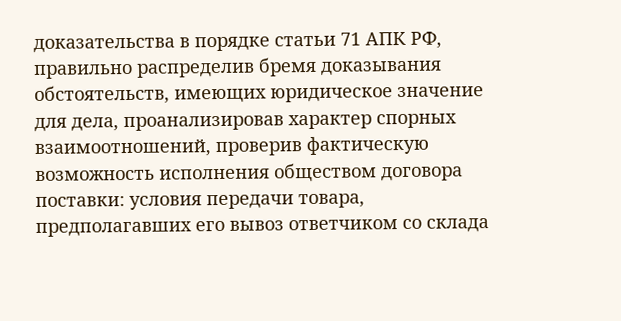доказательства в порядке статьи 71 АПК РФ, правильно распределив бремя доказывания обстоятельств, имеющих юридическое значение для дела, проанализировав характер спорных взаимоотношений, проверив фактическую возможность исполнения обществом договора поставки: условия передачи товара, предполагавших его вывоз ответчиком со склада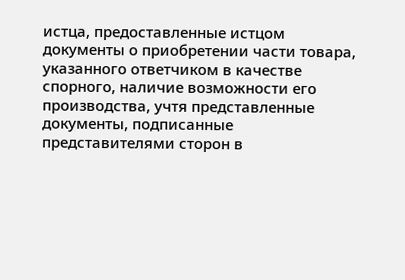истца, предоставленные истцом документы о приобретении части товара, указанного ответчиком в качестве спорного, наличие возможности его производства, учтя представленные документы, подписанные представителями сторон в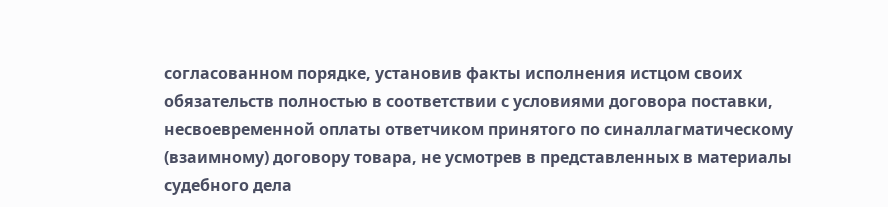согласованном порядке, установив факты исполнения истцом своих обязательств полностью в соответствии с условиями договора поставки, несвоевременной оплаты ответчиком принятого по синаллагматическому (взаимному) договору товара, не усмотрев в представленных в материалы судебного дела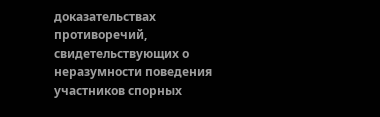доказательствах противоречий, свидетельствующих о неразумности поведения участников спорных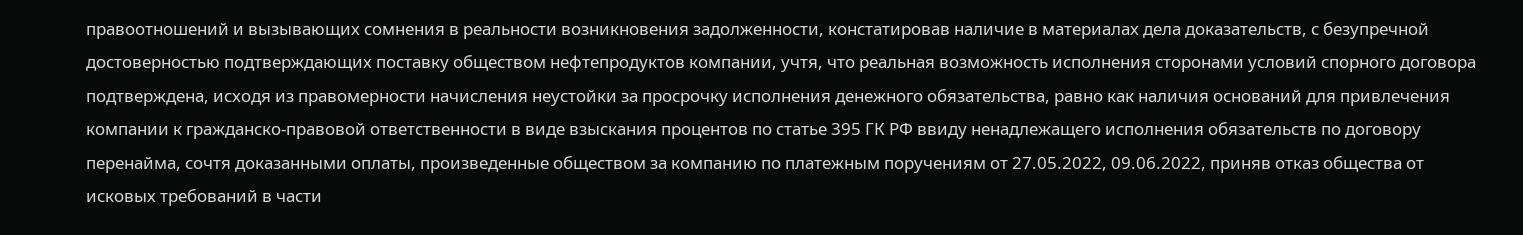правоотношений и вызывающих сомнения в реальности возникновения задолженности, констатировав наличие в материалах дела доказательств, с безупречной достоверностью подтверждающих поставку обществом нефтепродуктов компании, учтя, что реальная возможность исполнения сторонами условий спорного договора подтверждена, исходя из правомерности начисления неустойки за просрочку исполнения денежного обязательства, равно как наличия оснований для привлечения компании к гражданско-правовой ответственности в виде взыскания процентов по статье 395 ГК РФ ввиду ненадлежащего исполнения обязательств по договору перенайма, сочтя доказанными оплаты, произведенные обществом за компанию по платежным поручениям от 27.05.2022, 09.06.2022, приняв отказ общества от исковых требований в части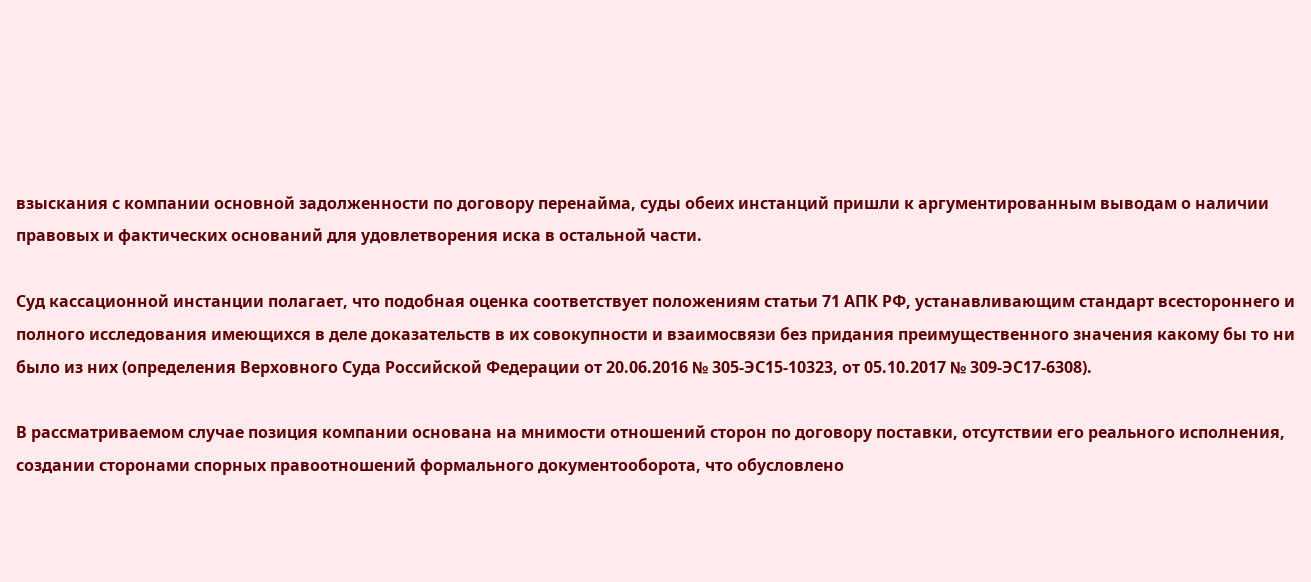взыскания с компании основной задолженности по договору перенайма, суды обеих инстанций пришли к аргументированным выводам о наличии правовых и фактических оснований для удовлетворения иска в остальной части.

Суд кассационной инстанции полагает, что подобная оценка соответствует положениям статьи 71 АПК РФ, устанавливающим стандарт всестороннего и полного исследования имеющихся в деле доказательств в их совокупности и взаимосвязи без придания преимущественного значения какому бы то ни было из них (определения Верховного Суда Российской Федерации от 20.06.2016 № 305-ЭС15-10323, от 05.10.2017 № 309-ЭС17-6308).

В рассматриваемом случае позиция компании основана на мнимости отношений сторон по договору поставки, отсутствии его реального исполнения, создании сторонами спорных правоотношений формального документооборота, что обусловлено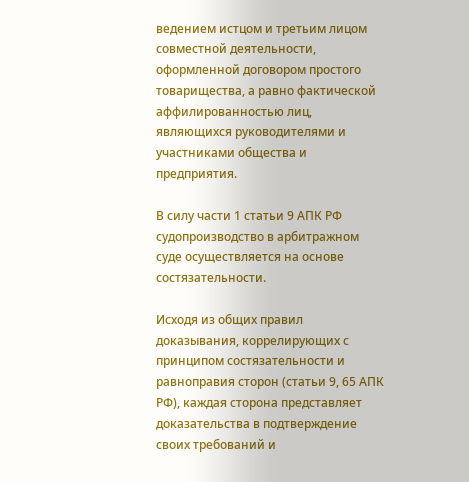ведением истцом и третьим лицом совместной деятельности, оформленной договором простого товарищества, а равно фактической аффилированностью лиц, являющихся руководителями и участниками общества и предприятия.

В силу части 1 статьи 9 АПК РФ судопроизводство в арбитражном суде осуществляется на основе состязательности.

Исходя из общих правил доказывания, коррелирующих с принципом состязательности и равноправия сторон (статьи 9, 65 АПК РФ), каждая сторона представляет доказательства в подтверждение своих требований и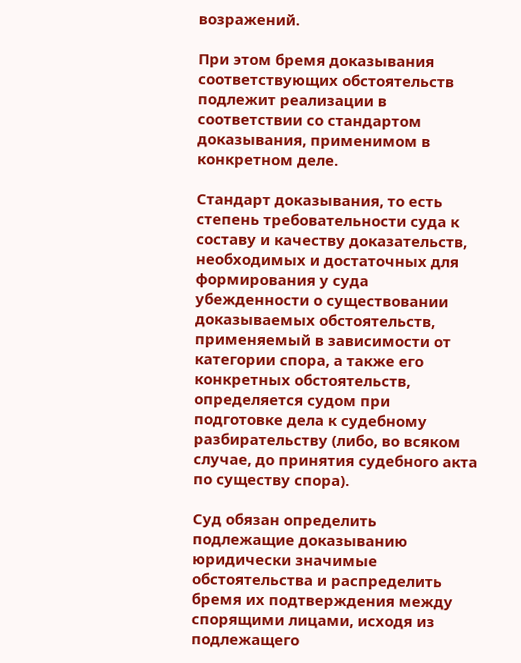возражений.

При этом бремя доказывания соответствующих обстоятельств подлежит реализации в соответствии со стандартом доказывания, применимом в конкретном деле.

Стандарт доказывания, то есть степень требовательности суда к составу и качеству доказательств, необходимых и достаточных для формирования у суда убежденности о существовании доказываемых обстоятельств, применяемый в зависимости от категории спора, а также его конкретных обстоятельств, определяется судом при подготовке дела к судебному разбирательству (либо, во всяком случае, до принятия судебного акта по существу спора).

Суд обязан определить подлежащие доказыванию юридически значимые обстоятельства и распределить бремя их подтверждения между спорящими лицами, исходя из подлежащего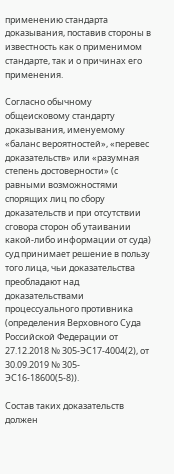применению стандарта доказывания, поставив стороны в известность как о применимом стандарте, так и о причинах его применения.

Согласно обычному общеисковому стандарту доказывания, именуемому «баланс вероятностей», «перевес доказательств» или «разумная степень достоверности» (с равными возможностями спорящих лиц по сбору доказательств и при отсутствии сговора сторон об утаивании какой-либо информации от суда) суд принимает решение в пользу того лица, чьи доказательства преобладают над доказательствами процессуального противника (определения Верховного Суда Российской Федерации от 27.12.2018 № 305-ЭС17-4004(2), от 30.09.2019 № 305-ЭС16-18600(5-8)).

Состав таких доказательств должен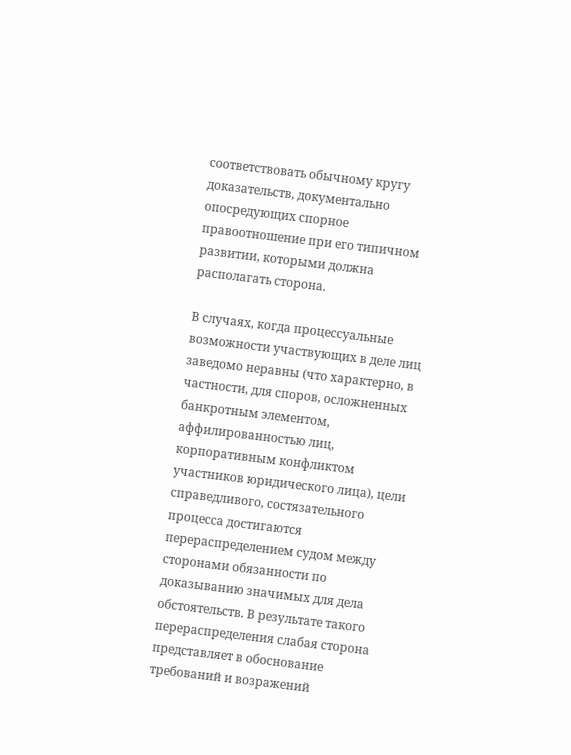соответствовать обычному кругу доказательств, документально опосредующих спорное правоотношение при его типичном развитии, которыми должна располагать сторона.

В случаях, когда процессуальные возможности участвующих в деле лиц заведомо неравны (что характерно, в частности, для споров, осложненных банкротным элементом, аффилированностью лиц, корпоративным конфликтом участников юридического лица), цели справедливого, состязательного процесса достигаются перераспределением судом между сторонами обязанности по доказыванию значимых для дела обстоятельств. В результате такого перераспределения слабая сторона представляет в обоснование требований и возражений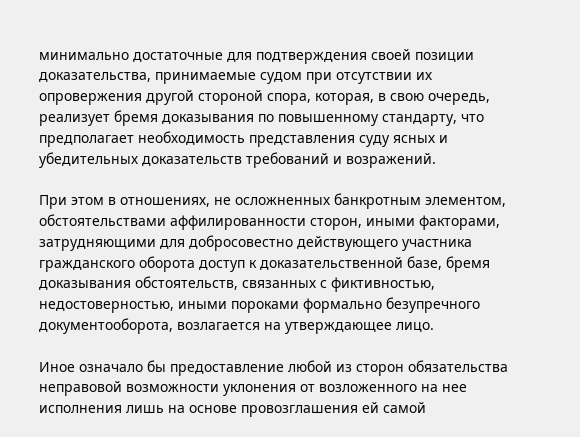минимально достаточные для подтверждения своей позиции доказательства, принимаемые судом при отсутствии их опровержения другой стороной спора, которая, в свою очередь, реализует бремя доказывания по повышенному стандарту, что предполагает необходимость представления суду ясных и убедительных доказательств требований и возражений.

При этом в отношениях, не осложненных банкротным элементом, обстоятельствами аффилированности сторон, иными факторами, затрудняющими для добросовестно действующего участника гражданского оборота доступ к доказательственной базе, бремя доказывания обстоятельств, связанных с фиктивностью, недостоверностью, иными пороками формально безупречного документооборота, возлагается на утверждающее лицо.

Иное означало бы предоставление любой из сторон обязательства неправовой возможности уклонения от возложенного на нее исполнения лишь на основе провозглашения ей самой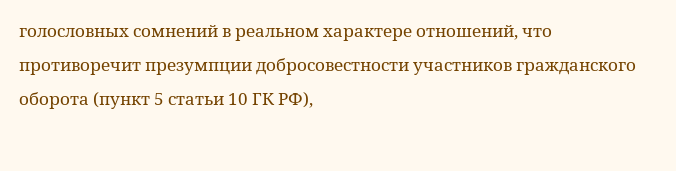голословных сомнений в реальном характере отношений, что противоречит презумпции добросовестности участников гражданского оборота (пункт 5 статьи 10 ГК РФ),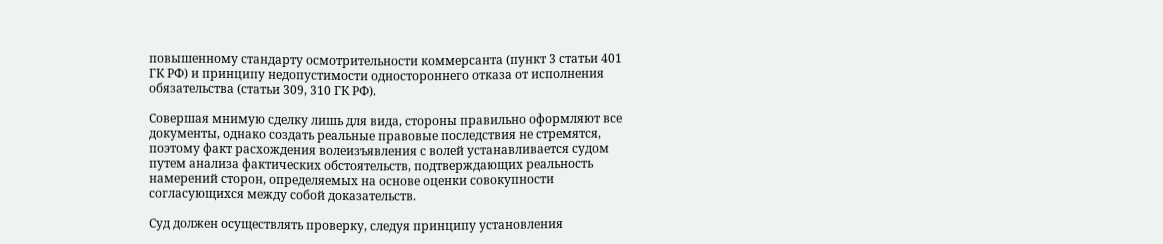повышенному стандарту осмотрительности коммерсанта (пункт 3 статьи 401 ГК РФ) и принципу недопустимости одностороннего отказа от исполнения обязательства (статьи 309, 310 ГК РФ).

Совершая мнимую сделку лишь для вида, стороны правильно оформляют все документы, однако создать реальные правовые последствия не стремятся, поэтому факт расхождения волеизъявления с волей устанавливается судом путем анализа фактических обстоятельств, подтверждающих реальность намерений сторон, определяемых на основе оценки совокупности согласующихся между собой доказательств.

Суд должен осуществлять проверку, следуя принципу установления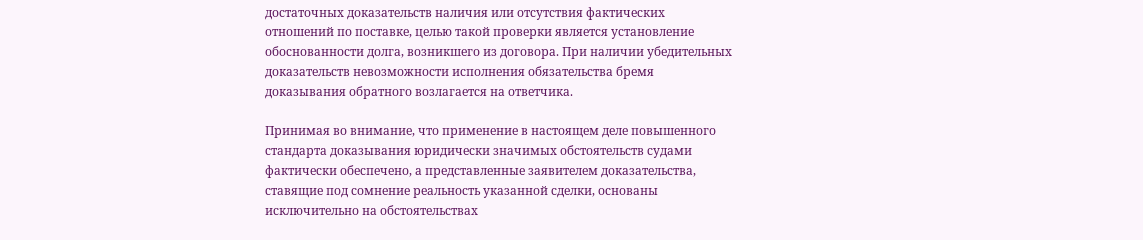достаточных доказательств наличия или отсутствия фактических отношений по поставке, целью такой проверки является установление обоснованности долга, возникшего из договора. При наличии убедительных доказательств невозможности исполнения обязательства бремя доказывания обратного возлагается на ответчика.

Принимая во внимание, что применение в настоящем деле повышенного стандарта доказывания юридически значимых обстоятельств судами фактически обеспечено, а представленные заявителем доказательства, ставящие под сомнение реальность указанной сделки, основаны исключительно на обстоятельствах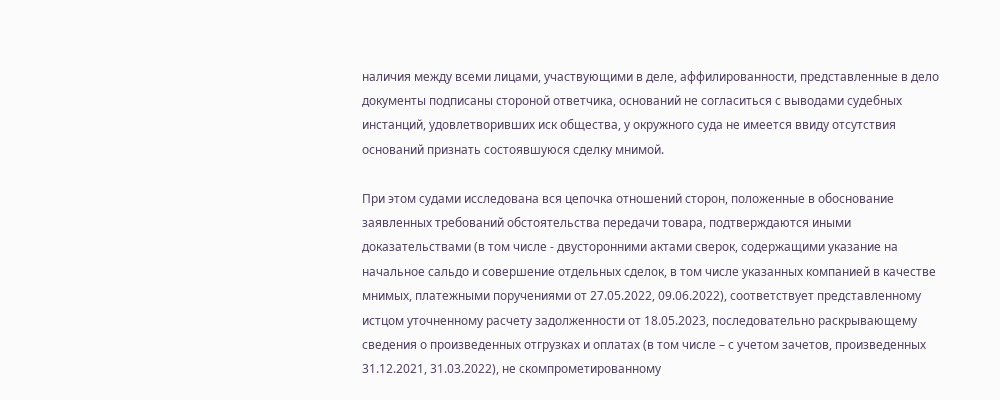наличия между всеми лицами, участвующими в деле, аффилированности, представленные в дело документы подписаны стороной ответчика, оснований не согласиться с выводами судебных инстанций, удовлетворивших иск общества, у окружного суда не имеется ввиду отсутствия оснований признать состоявшуюся сделку мнимой.

При этом судами исследована вся цепочка отношений сторон, положенные в обоснование заявленных требований обстоятельства передачи товара, подтверждаются иными доказательствами (в том числе - двусторонними актами сверок, содержащими указание на начальное сальдо и совершение отдельных сделок, в том числе указанных компанией в качестве мнимых, платежными поручениями от 27.05.2022, 09.06.2022), соответствует представленному истцом уточненному расчету задолженности от 18.05.2023, последовательно раскрывающему сведения о произведенных отгрузках и оплатах (в том числе – с учетом зачетов, произведенных 31.12.2021, 31.03.2022), не скомпрометированному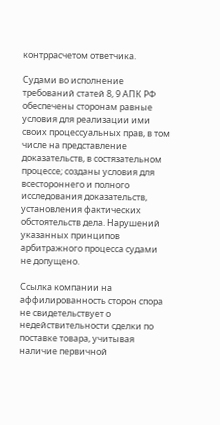контррасчетом ответчика.

Судами во исполнение требований статей 8, 9 АПК РФ обеспечены сторонам равные условия для реализации ими своих процессуальных прав, в том числе на представление доказательств, в состязательном процессе; созданы условия для всестороннего и полного исследования доказательств, установления фактических обстоятельств дела. Нарушений указанных принципов арбитражного процесса судами не допущено.

Ссылка компании на аффилированность сторон спора не свидетельствует о недействительности сделки по поставке товара, учитывая наличие первичной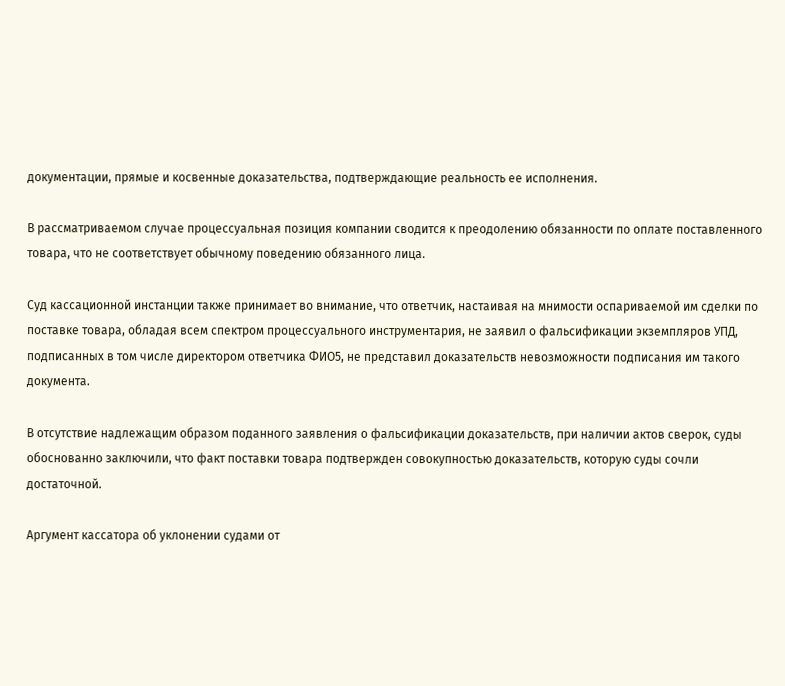документации, прямые и косвенные доказательства, подтверждающие реальность ее исполнения.

В рассматриваемом случае процессуальная позиция компании сводится к преодолению обязанности по оплате поставленного товара, что не соответствует обычному поведению обязанного лица.

Суд кассационной инстанции также принимает во внимание, что ответчик, настаивая на мнимости оспариваемой им сделки по поставке товара, обладая всем спектром процессуального инструментария, не заявил о фальсификации экземпляров УПД, подписанных в том числе директором ответчика ФИО5, не представил доказательств невозможности подписания им такого документа.

В отсутствие надлежащим образом поданного заявления о фальсификации доказательств, при наличии актов сверок, суды обоснованно заключили, что факт поставки товара подтвержден совокупностью доказательств, которую суды сочли достаточной.

Аргумент кассатора об уклонении судами от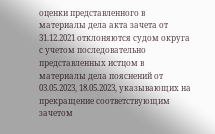оценки представленного в материалы дела акта зачета от 31.12.2021 отклоняются судом округа с учетом последовательно представленных истцом в материалы дела пояснений от 03.05.2023, 18.05.2023, указывающих на прекращение соответствующим зачетом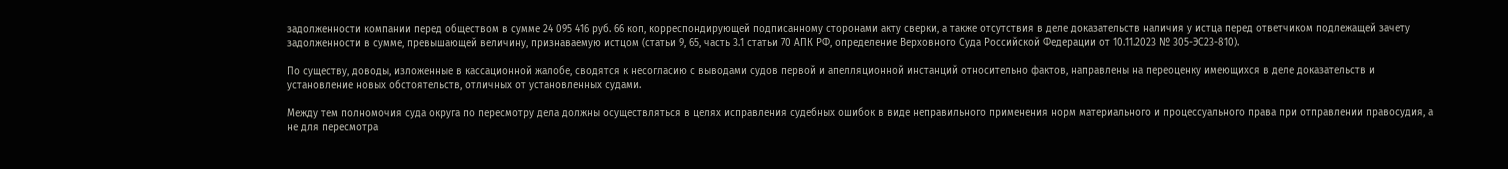задолженности компании перед обществом в сумме 24 095 416 руб. 66 коп, корреспондирующей подписанному сторонами акту сверки, а также отсутствия в деле доказательств наличия у истца перед ответчиком подлежащей зачету задолженности в сумме, превышающей величину, признаваемую истцом (статьи 9, 65, часть 3.1 статьи 70 АПК РФ, определение Верховного Суда Российской Федерации от 10.11.2023 № 305-ЭС23-810).

По существу, доводы, изложенные в кассационной жалобе, сводятся к несогласию с выводами судов первой и апелляционной инстанций относительно фактов, направлены на переоценку имеющихся в деле доказательств и установление новых обстоятельств, отличных от установленных судами.

Между тем полномочия суда округа по пересмотру дела должны осуществляться в целях исправления судебных ошибок в виде неправильного применения норм материального и процессуального права при отправлении правосудия, а не для пересмотра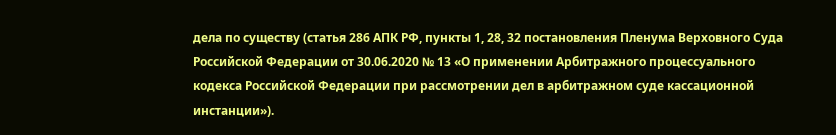дела по существу (статья 286 АПК РФ, пункты 1, 28, 32 постановления Пленума Верховного Суда Российской Федерации от 30.06.2020 № 13 «О применении Арбитражного процессуального кодекса Российской Федерации при рассмотрении дел в арбитражном суде кассационной инстанции»).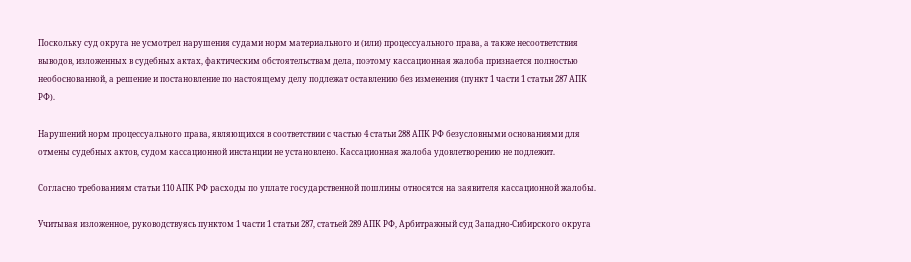Поскольку суд округа не усмотрел нарушения судами норм материального и (или) процессуального права, а также несоответствия выводов, изложенных в судебных актах, фактическим обстоятельствам дела, поэтому кассационная жалоба признается полностью необоснованной, а решение и постановление по настоящему делу подлежат оставлению без изменения (пункт 1 части 1 статьи 287 АПК РФ).

Нарушений норм процессуального права, являющихся в соответствии с частью 4 статьи 288 АПК РФ безусловными основаниями для отмены судебных актов, судом кассационной инстанции не установлено. Кассационная жалоба удовлетворению не подлежит.

Согласно требованиям статьи 110 АПК РФ расходы по уплате государственной пошлины относятся на заявителя кассационной жалобы.

Учитывая изложенное, руководствуясь пунктом 1 части 1 статьи 287, статьей 289 АПК РФ, Арбитражный суд Западно-Сибирского округа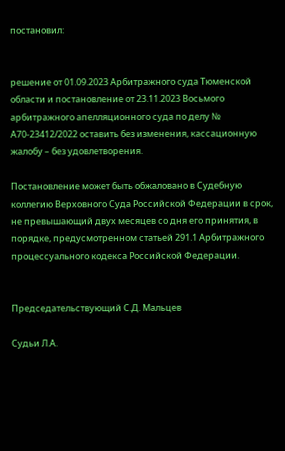постановил:


решение от 01.09.2023 Арбитражного суда Тюменской области и постановление от 23.11.2023 Восьмого арбитражного апелляционного суда по делу № А70-23412/2022 оставить без изменения, кассационную жалобу – без удовлетворения.

Постановление может быть обжаловано в Судебную коллегию Верховного Суда Российской Федерации в срок, не превышающий двух месяцев со дня его принятия, в порядке, предусмотренном статьей 291.1 Арбитражного процессуального кодекса Российской Федерации.


Председательствующий С.Д. Мальцев

Судьи Л.А.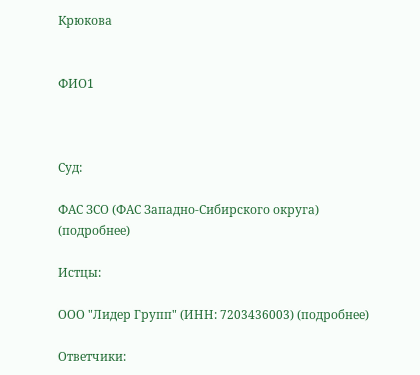Крюкова


ФИО1



Суд:

ФАС ЗСО (ФАС Западно-Сибирского округа) (подробнее)

Истцы:

ООО "Лидер Групп" (ИНН: 7203436003) (подробнее)

Ответчики: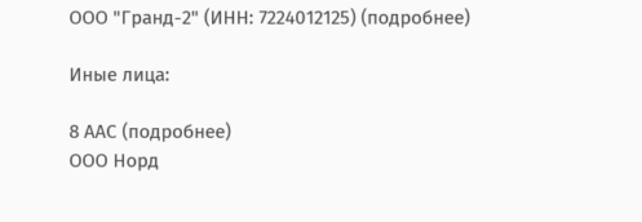ООО "Гранд-2" (ИНН: 7224012125) (подробнее)

Иные лица:

8 ААС (подробнее)
ООО Норд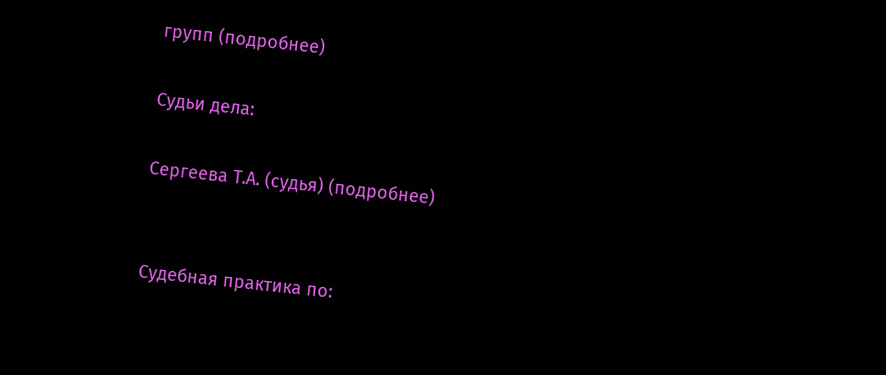групп (подробнее)

Судьи дела:

Сергеева Т.А. (судья) (подробнее)


Судебная практика по: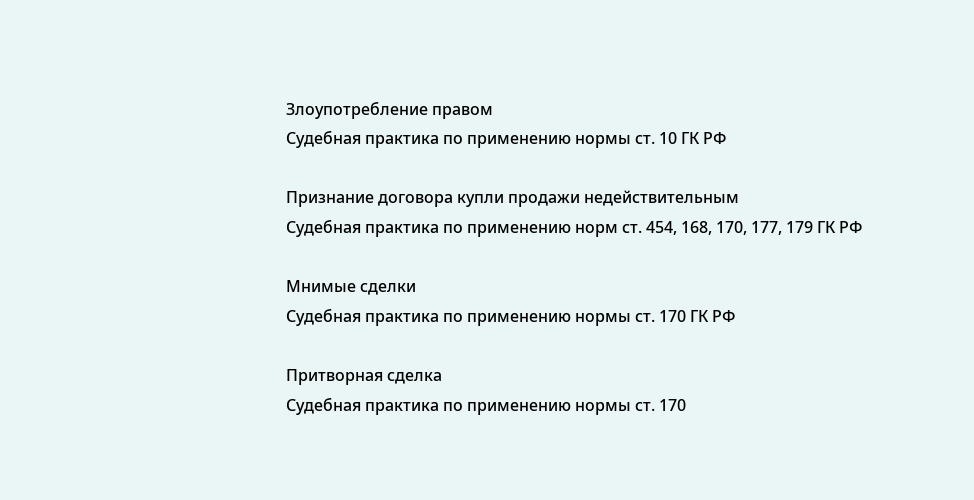Злоупотребление правом
Судебная практика по применению нормы ст. 10 ГК РФ

Признание договора купли продажи недействительным
Судебная практика по применению норм ст. 454, 168, 170, 177, 179 ГК РФ

Мнимые сделки
Судебная практика по применению нормы ст. 170 ГК РФ

Притворная сделка
Судебная практика по применению нормы ст. 170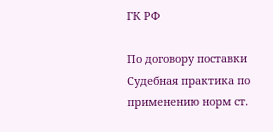ГК РФ

По договору поставки
Судебная практика по применению норм ст.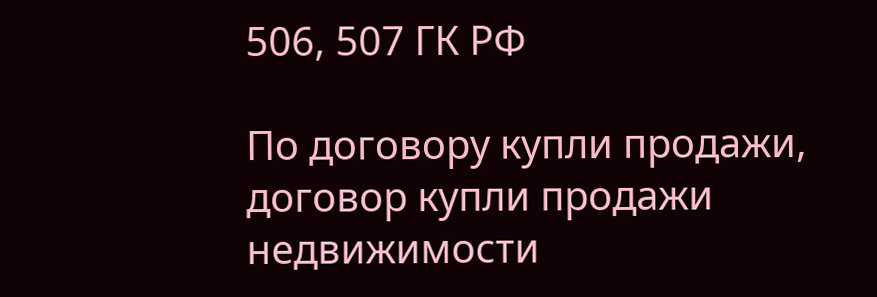506, 507 ГК РФ

По договору купли продажи, договор купли продажи недвижимости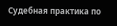Судебная практика по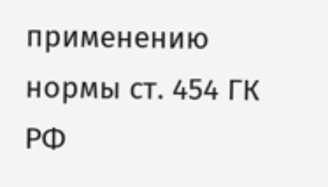применению нормы ст. 454 ГК РФ